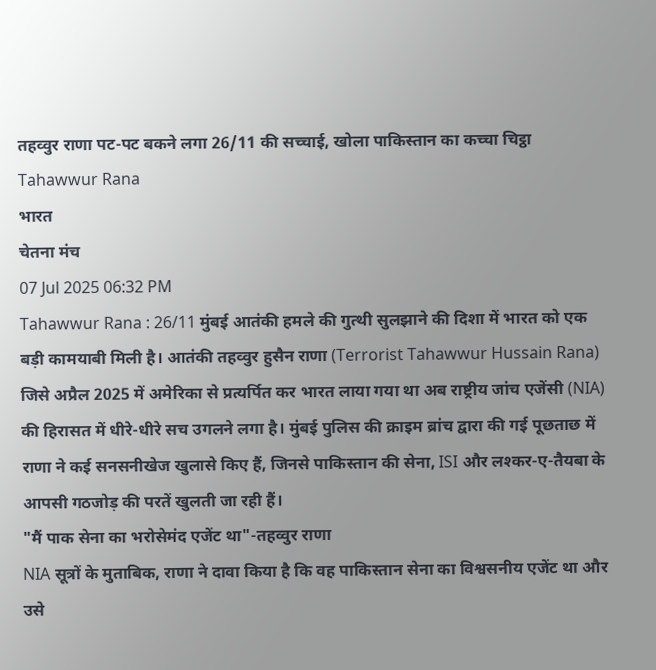तहव्वुर राणा पट-पट बकने लगा 26/11 की सच्चाई, खोला पाकिस्तान का कच्चा चिट्ठा
Tahawwur Rana
भारत
चेतना मंच
07 Jul 2025 06:32 PM
Tahawwur Rana : 26/11 मुंबई आतंकी हमले की गुत्थी सुलझाने की दिशा में भारत को एक बड़ी कामयाबी मिली है। आतंकी तहव्वुर हुसैन राणा (Terrorist Tahawwur Hussain Rana) जिसे अप्रैल 2025 में अमेरिका से प्रत्यर्पित कर भारत लाया गया था अब राष्ट्रीय जांच एजेंसी (NIA) की हिरासत में धीरे-धीरे सच उगलने लगा है। मुंबई पुलिस की क्राइम ब्रांच द्वारा की गई पूछताछ में राणा ने कई सनसनीखेज खुलासे किए हैं, जिनसे पाकिस्तान की सेना, ISI और लश्कर-ए-तैयबा के आपसी गठजोड़ की परतें खुलती जा रही हैं।
"मैं पाक सेना का भरोसेमंद एजेंट था"-तहव्वुर राणा
NIA सूत्रों के मुताबिक, राणा ने दावा किया है कि वह पाकिस्तान सेना का विश्वसनीय एजेंट था और उसे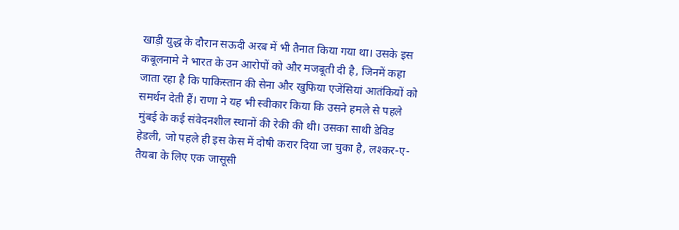खाड़ी युद्ध के दौरान सऊदी अरब में भी तैनात किया गया था। उसके इस कबूलनामे ने भारत के उन आरोपों को और मजबूती दी है, जिनमें कहा जाता रहा है कि पाकिस्तान की सेना और खुफिया एजेंसियां आतंकियों को समर्थन देती हैं। राणा ने यह भी स्वीकार किया कि उसने हमले से पहले मुंबई के कई संवेदनशील स्थानों की रेकी की थी। उसका साथी डेविड हेडली, जो पहले ही इस केस में दोषी करार दिया जा चुका है, लश्कर-ए-तैयबा के लिए एक जासूसी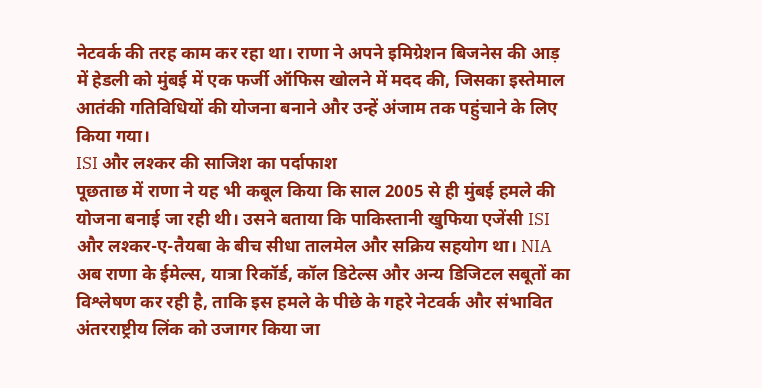नेटवर्क की तरह काम कर रहा था। राणा ने अपने इमिग्रेशन बिजनेस की आड़ में हेडली को मुंबई में एक फर्जी ऑफिस खोलने में मदद की, जिसका इस्तेमाल आतंकी गतिविधियों की योजना बनाने और उन्हें अंजाम तक पहुंचाने के लिए किया गया।
ISI और लश्कर की साजिश का पर्दाफाश
पूछताछ में राणा ने यह भी कबूल किया कि साल 2005 से ही मुंबई हमले की योजना बनाई जा रही थी। उसने बताया कि पाकिस्तानी खुफिया एजेंसी ISI और लश्कर-ए-तैयबा के बीच सीधा तालमेल और सक्रिय सहयोग था। NIA अब राणा के ईमेल्स, यात्रा रिकॉर्ड, कॉल डिटेल्स और अन्य डिजिटल सबूतों का विश्लेषण कर रही है, ताकि इस हमले के पीछे के गहरे नेटवर्क और संभावित अंतरराष्ट्रीय लिंक को उजागर किया जा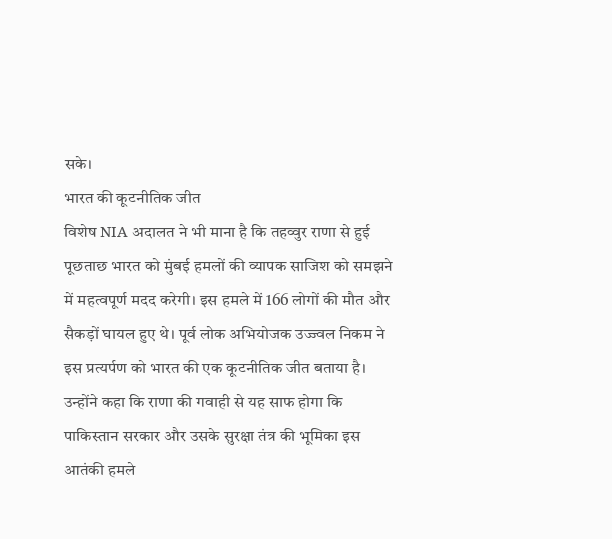सके।
भारत की कूटनीतिक जीत
विशेष NIA अदालत ने भी माना है कि तहव्वुर राणा से हुई पूछताछ भारत को मुंबई हमलों की व्यापक साजिश को समझने में महत्वपूर्ण मदद करेगी। इस हमले में 166 लोगों की मौत और सैकड़ों घायल हुए थे। पूर्व लोक अभियोजक उज्ज्वल निकम ने इस प्रत्यर्पण को भारत की एक कूटनीतिक जीत बताया है। उन्होंने कहा कि राणा की गवाही से यह साफ होगा कि पाकिस्तान सरकार और उसके सुरक्षा तंत्र की भूमिका इस आतंकी हमले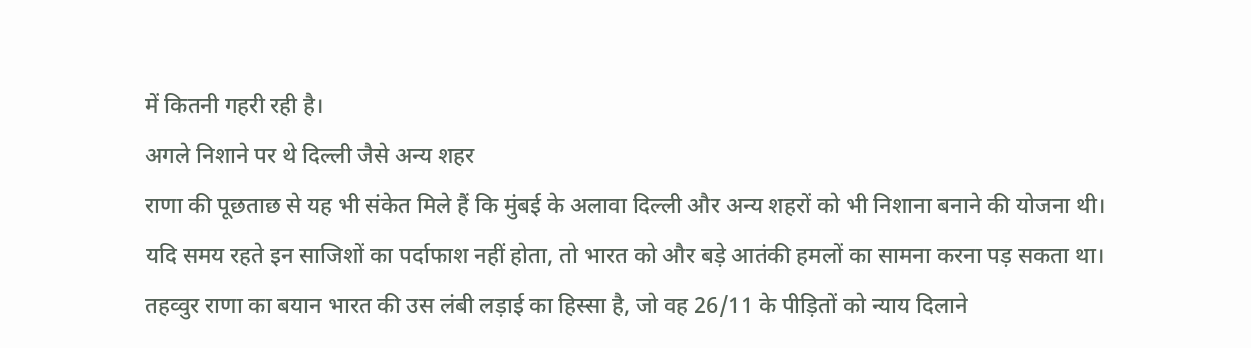में कितनी गहरी रही है।
अगले निशाने पर थे दिल्ली जैसे अन्य शहर
राणा की पूछताछ से यह भी संकेत मिले हैं कि मुंबई के अलावा दिल्ली और अन्य शहरों को भी निशाना बनाने की योजना थी। यदि समय रहते इन साजिशों का पर्दाफाश नहीं होता, तो भारत को और बड़े आतंकी हमलों का सामना करना पड़ सकता था। तहव्वुर राणा का बयान भारत की उस लंबी लड़ाई का हिस्सा है, जो वह 26/11 के पीड़ितों को न्याय दिलाने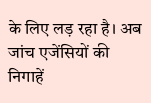के लिए लड़ रहा है। अब जांच एजेंसियों की निगाहें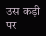उस कड़ी पर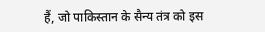हैं, जो पाकिस्तान के सैन्य तंत्र को इस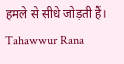हमले से सीधे जोड़ती हैं। Tahawwur Rana